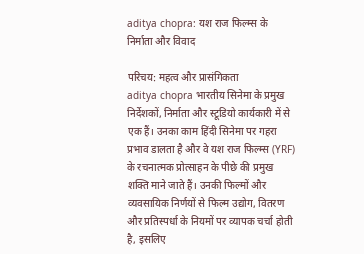aditya chopra: यश राज फिल्म्स के निर्माता और विवाद

परिचय: महत्व और प्रासंगिकता
aditya chopra भारतीय सिनेमा के प्रमुख निर्देशकों, निर्माता और स्टूडियो कार्यकारी में से एक हैं। उनका काम हिंदी सिनेमा पर गहरा प्रभाव डालता है और वे यश राज फिल्म्स (YRF) के रचनात्मक प्रोत्साहन के पीछे की प्रमुख शक्ति माने जाते हैं। उनकी फिल्मों और व्यवसायिक निर्णयों से फिल्म उद्योग, वितरण और प्रतिस्पर्धा के नियमों पर व्यापक चर्चा होती है, इसलिए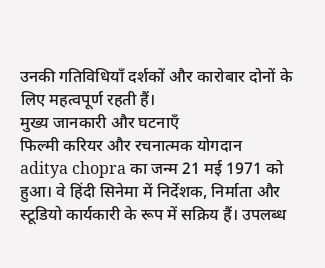उनकी गतिविधियाँ दर्शकों और कारोबार दोनों के लिए महत्वपूर्ण रहती हैं।
मुख्य जानकारी और घटनाएँ
फिल्मी करियर और रचनात्मक योगदान
aditya chopra का जन्म 21 मई 1971 को हुआ। वे हिंदी सिनेमा में निर्देशक, निर्माता और स्टूडियो कार्यकारी के रूप में सक्रिय हैं। उपलब्ध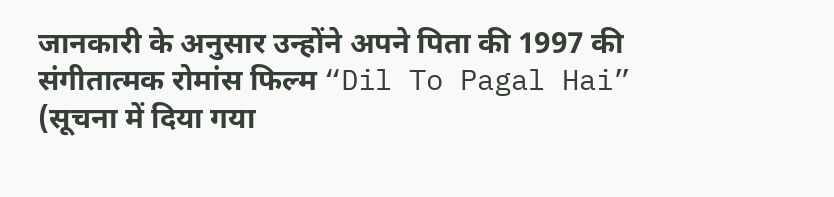जानकारी के अनुसार उन्होंने अपने पिता की 1997 की संगीतात्मक रोमांस फिल्म “Dil To Pagal Hai” (सूचना में दिया गया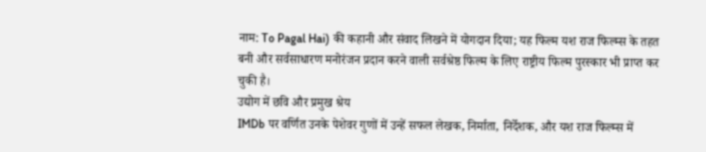नाम: To Pagal Hai) की कहानी और संवाद लिखने में योगदान दिया; यह फिल्म यश राज फिल्म्स के तहत बनी और सर्वसाधारण मनोरंजन प्रदान करने वाली सर्वश्रेष्ठ फिल्म के लिए राष्ट्रीय फिल्म पुरस्कार भी प्राप्त कर चुकी है।
उद्योग में छवि और प्रमुख श्रेय
IMDb पर वर्णित उनके पेशेवर गुणों में उन्हें सफल लेखक, निर्माता, निर्देशक, और यश राज फिल्म्स में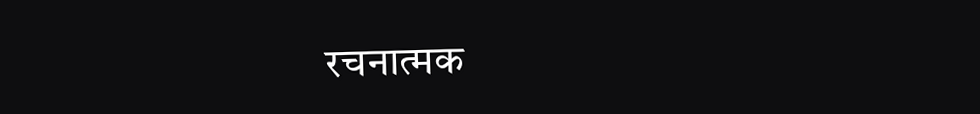रचनात्मक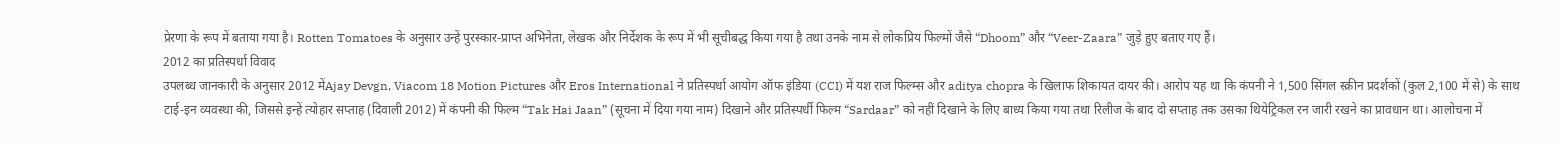प्रेरणा के रूप में बताया गया है। Rotten Tomatoes के अनुसार उन्हें पुरस्कार-प्राप्त अभिनेता, लेखक और निर्देशक के रूप में भी सूचीबद्ध किया गया है तथा उनके नाम से लोकप्रिय फिल्मों जैसे “Dhoom” और “Veer-Zaara” जुड़े हुए बताए गए हैं।
2012 का प्रतिस्पर्धा विवाद
उपलब्ध जानकारी के अनुसार 2012 मेंAjay Devgn, Viacom 18 Motion Pictures और Eros International ने प्रतिस्पर्धा आयोग ऑफ इंडिया (CCI) में यश राज फिल्म्स और aditya chopra के खिलाफ शिकायत दायर की। आरोप यह था कि कंपनी ने 1,500 सिंगल स्क्रीन प्रदर्शकों (कुल 2,100 में से) के साथ टाई-इन व्यवस्था की, जिससे इन्हें त्योहार सप्ताह (दिवाली 2012) में कंपनी की फिल्म “Tak Hai Jaan” (सूचना में दिया गया नाम) दिखाने और प्रतिस्पर्धी फिल्म “Sardaar” को नहीं दिखाने के लिए बाध्य किया गया तथा रिलीज के बाद दो सप्ताह तक उसका थियेट्रिकल रन जारी रखने का प्रावधान था। आलोचना में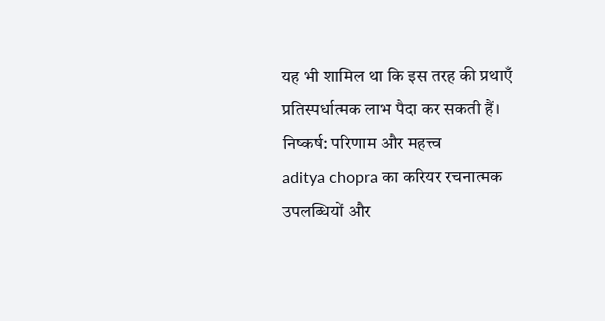यह भी शामिल था कि इस तरह की प्रथाएँ प्रतिस्पर्धात्मक लाभ पैदा कर सकती हैं।
निष्कर्ष: परिणाम और महत्त्व
aditya chopra का करियर रचनात्मक उपलब्धियों और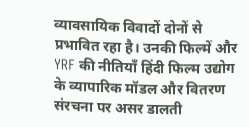व्यावसायिक विवादों दोनों से प्रभावित रहा है। उनकी फिल्में और YRF की नीतियाँ हिंदी फिल्म उद्योग के व्यापारिक मॉडल और वितरण संरचना पर असर डालती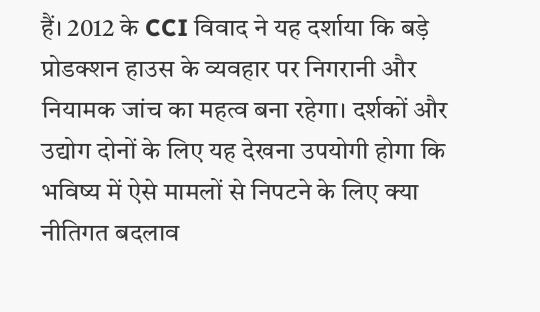हैं। 2012 के CCI विवाद ने यह दर्शाया कि बड़े प्रोडक्शन हाउस के व्यवहार पर निगरानी और नियामक जांच का महत्व बना रहेगा। दर्शकों और उद्योग दोनों के लिए यह देखना उपयोगी होगा कि भविष्य में ऐसे मामलों से निपटने के लिए क्या नीतिगत बदलाव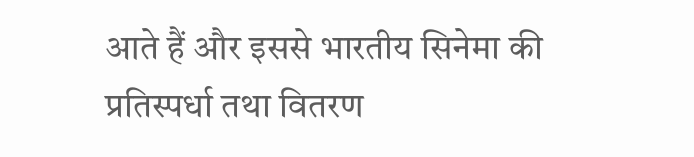आते हैं और इससे भारतीय सिनेमा की प्रतिस्पर्धा तथा वितरण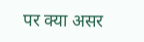पर क्या असर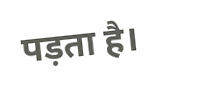पड़ता है।